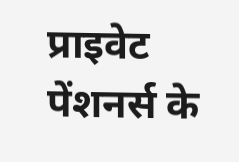प्राइवेट पेंशनर्स के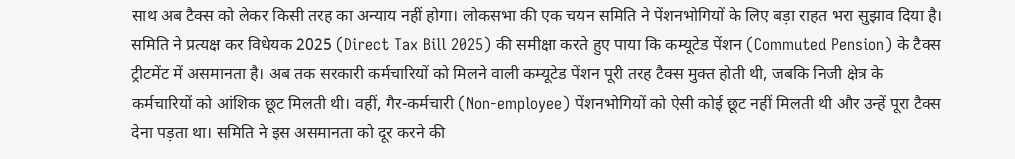साथ अब टैक्स को लेकर किसी तरह का अन्याय नहीं होगा। लोकसभा की एक चयन समिति ने पेंशनभोगियों के लिए बड़ा राहत भरा सुझाव दिया है। समिति ने प्रत्यक्ष कर विधेयक 2025 (Direct Tax Bill 2025) की समीक्षा करते हुए पाया कि कम्यूटेड पेंशन (Commuted Pension) के टैक्स ट्रीटमेंट में असमानता है। अब तक सरकारी कर्मचारियों को मिलने वाली कम्यूटेड पेंशन पूरी तरह टैक्स मुक्त होती थी, जबकि निजी क्षेत्र के कर्मचारियों को आंशिक छूट मिलती थी। वहीं, गैर-कर्मचारी (Non-employee) पेंशनभोगियों को ऐसी कोई छूट नहीं मिलती थी और उन्हें पूरा टैक्स देना पड़ता था। समिति ने इस असमानता को दूर करने की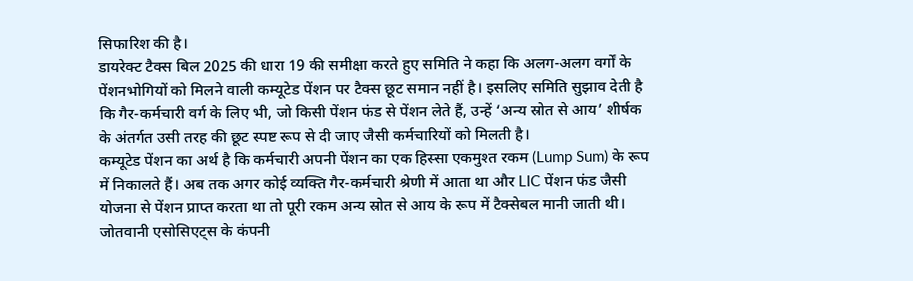सिफारिश की है।
डायरेक्ट टैक्स बिल 2025 की धारा 19 की समीक्षा करते हुए समिति ने कहा कि अलग-अलग वर्गों के पेंशनभोगियों को मिलने वाली कम्यूटेड पेंशन पर टैक्स छूट समान नहीं है। इसलिए समिति सुझाव देती है कि गैर-कर्मचारी वर्ग के लिए भी, जो किसी पेंशन फंड से पेंशन लेते हैं, उन्हें ‘अन्य स्रोत से आय’ शीर्षक के अंतर्गत उसी तरह की छूट स्पष्ट रूप से दी जाए जैसी कर्मचारियों को मिलती है।
कम्यूटेड पेंशन का अर्थ है कि कर्मचारी अपनी पेंशन का एक हिस्सा एकमुश्त रकम (Lump Sum) के रूप में निकालते हैं। अब तक अगर कोई व्यक्ति गैर-कर्मचारी श्रेणी में आता था और LIC पेंशन फंड जैसी योजना से पेंशन प्राप्त करता था तो पूरी रकम अन्य स्रोत से आय के रूप में टैक्सेबल मानी जाती थी।
जोतवानी एसोसिएट्स के कंपनी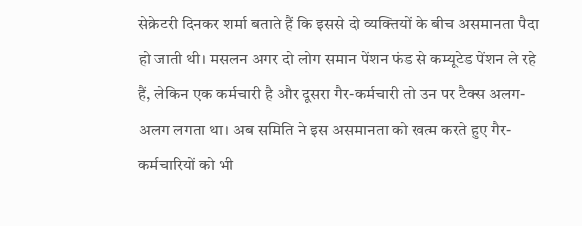सेक्रेटरी दिनकर शर्मा बताते हैं कि इससे दो व्यक्तियों के बीच असमानता पैदा हो जाती थी। मसलन अगर दो लोग समान पेंशन फंड से कम्यूटेड पेंशन ले रहे हैं, लेकिन एक कर्मचारी है और दूसरा गैर-कर्मचारी तो उन पर टैक्स अलग-अलग लगता था। अब समिति ने इस असमानता को खत्म करते हुए गैर-कर्मचारियों को भी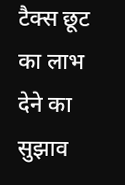टैक्स छूट का लाभ देने का सुझाव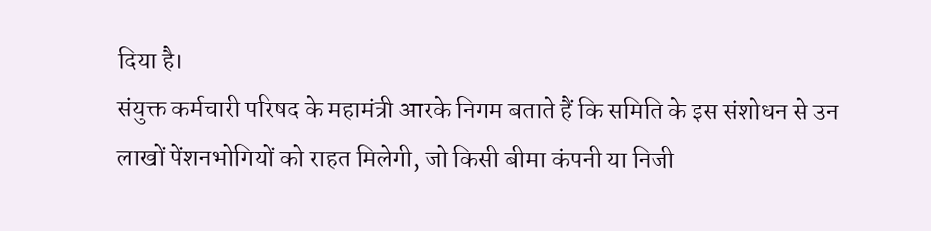दिया है।
संयुक्त कर्मचारी परिषद के महामंत्री आरके निगम बताते हैं कि समिति के इस संशोधन से उन लाखों पेंशनभोगियों को राहत मिलेगी, जो किसी बीमा कंपनी या निजी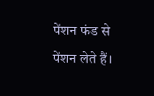पेंशन फंड से पेंशन लेते हैं।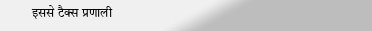इससे टैक्स प्रणाली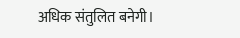अधिक संतुलित बनेगी।